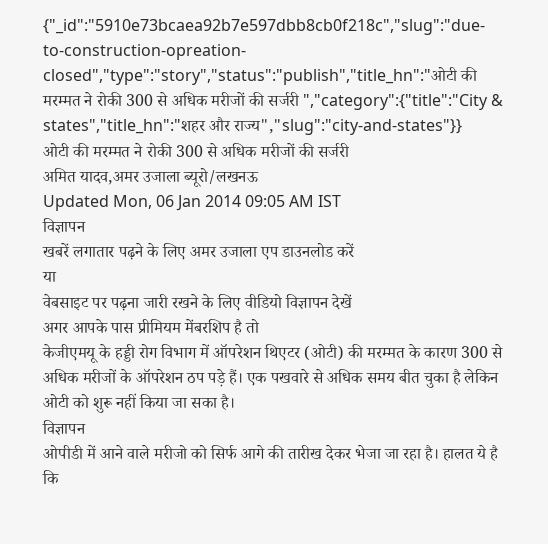{"_id":"5910e73bcaea92b7e597dbb8cb0f218c","slug":"due-to-construction-opreation-closed","type":"story","status":"publish","title_hn":"ओटी की मरम्मत ने रोकी 300 से अधिक मरीजों की सर्जरी ","category":{"title":"City & states","title_hn":"शहर और राज्य","slug":"city-and-states"}}
ओटी की मरम्मत ने रोकी 300 से अधिक मरीजों की सर्जरी
अमित यादव,अमर उजाला ब्यूरो/लखनऊ
Updated Mon, 06 Jan 2014 09:05 AM IST
विज्ञापन
खबरें लगातार पढ़ने के लिए अमर उजाला एप डाउनलोड करें
या
वेबसाइट पर पढ़ना जारी रखने के लिए वीडियो विज्ञापन देखें
अगर आपके पास प्रीमियम मेंबरशिप है तो
केजीएमयू के हड्डी रोग विभाग में ऑपरेशन थिएटर (ओटी) की मरम्मत के कारण 300 से अधिक मरीजों के ऑपरेशन ठप पड़े हैं। एक पखवारे से अधिक समय बीत चुका है लेकिन ओटी को शुरू नहीं किया जा सका है।
विज्ञापन
ओपीडी में आने वाले मरीजो को सिर्फ आगे की तारीख देकर भेजा जा रहा है। हालत ये है कि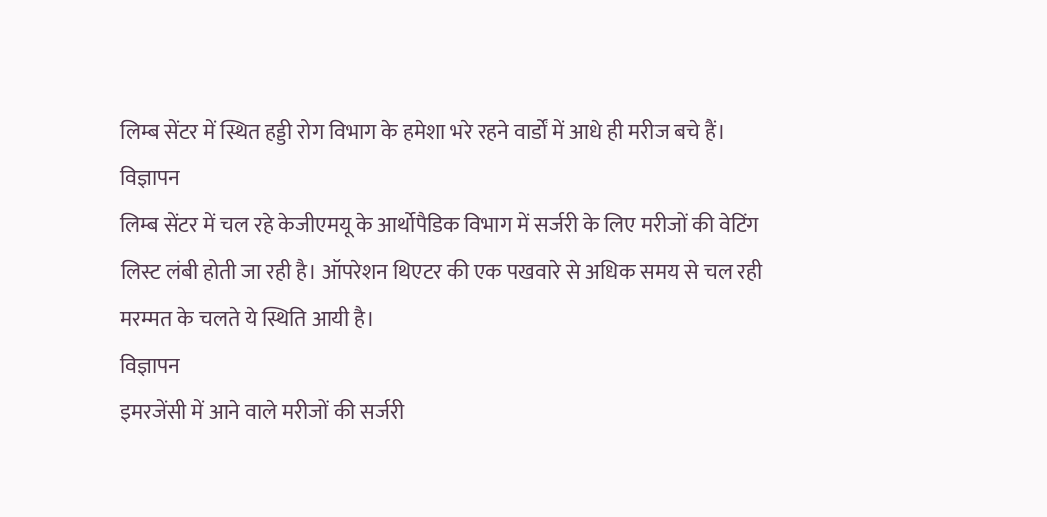लिम्ब सेंटर में स्थित हड्डी रोग विभाग के हमेशा भरे रहने वार्डों में आधे ही मरीज बचे हैं।
विज्ञापन
लिम्ब सेंटर में चल रहे केजीएमयू के आर्थोपैडिक विभाग में सर्जरी के लिए मरीजों की वेटिंग लिस्ट लंबी होती जा रही है। ऑपरेशन थिएटर की एक पखवारे से अधिक समय से चल रही मरम्मत के चलते ये स्थिति आयी है।
विज्ञापन
इमरजेंसी में आने वाले मरीजों की सर्जरी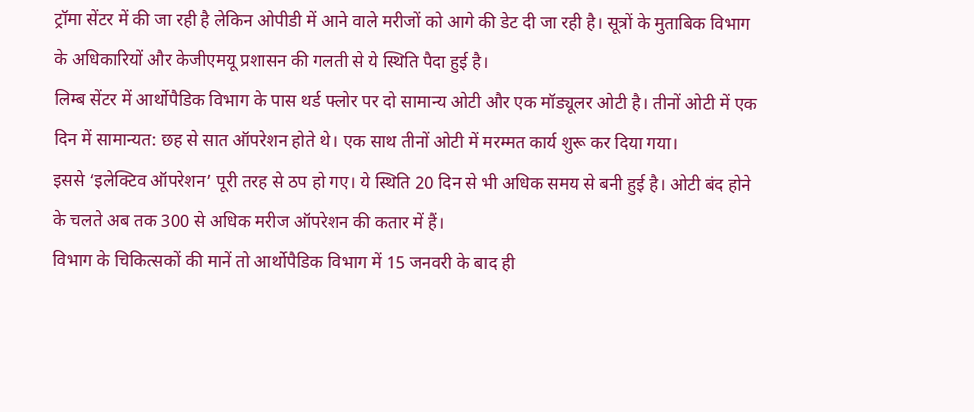ट्रॉमा सेंटर में की जा रही है लेकिन ओपीडी में आने वाले मरीजों को आगे की डेट दी जा रही है। सूत्रों के मुताबिक विभाग के अधिकारियों और केजीएमयू प्रशासन की गलती से ये स्थिति पैदा हुई है।
लिम्ब सेंटर में आर्थोपैडिक विभाग के पास थर्ड फ्लोर पर दो सामान्य ओटी और एक मॉड्यूलर ओटी है। तीनों ओटी में एक दिन में सामान्यत: छह से सात ऑपरेशन होते थे। एक साथ तीनों ओटी में मरम्मत कार्य शुरू कर दिया गया।
इससे ‘इलेक्टिव ऑपरेशन’ पूरी तरह से ठप हो गए। ये स्थिति 20 दिन से भी अधिक समय से बनी हुई है। ओटी बंद होने के चलते अब तक 300 से अधिक मरीज ऑपरेशन की कतार में हैं।
विभाग के चिकित्सकों की मानें तो आर्थोपैडिक विभाग में 15 जनवरी के बाद ही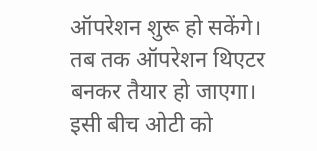ऑपरेशन शुरू हो सकेंगे। तब तक ऑपरेशन थिएटर बनकर तैयार हो जाएगा। इसी बीच ओटी को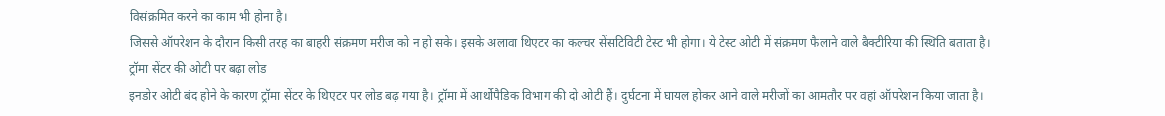विसंक्रमित करने का काम भी होना है।
जिससे ऑपरेशन के दौरान किसी तरह का बाहरी संक्रमण मरीज को न हो सके। इसके अलावा थिएटर का कल्चर सेंसटिविटी टेस्ट भी होगा। ये टेस्ट ओटी में संक्रमण फैलाने वाले बैक्टीरिया की स्थिति बताता है।
ट्रॉमा सेंटर की ओटी पर बढ़ा लोड
इनडोर ओटी बंद होने के कारण ट्रॉमा सेंटर के थिएटर पर लोड बढ़ गया है। ट्रॉमा में आर्थोपैडिक विभाग की दो ओटी हैं। दुर्घटना में घायल होकर आने वाले मरीजों का आमतौर पर वहां ऑपरेशन किया जाता है।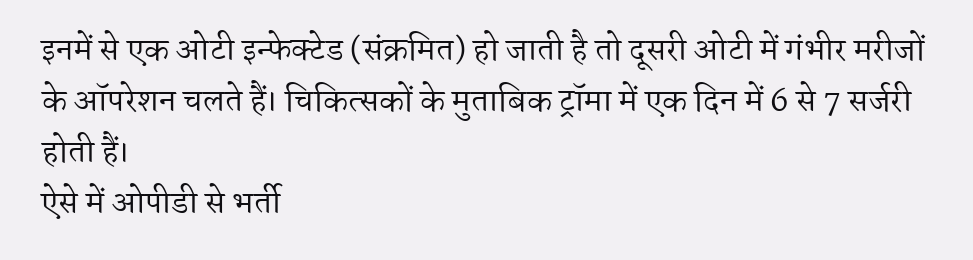इनमें से एक ओटी इन्फेक्टेड (संक्रमित) हो जाती है तो दूसरी ओटी में गंभीर मरीजों के ऑपरेशन चलते हैं। चिकित्सकों के मुताबिक ट्रॉमा में एक दिन में 6 से 7 सर्जरी होती हैं।
ऐसे में ओपीडी से भर्ती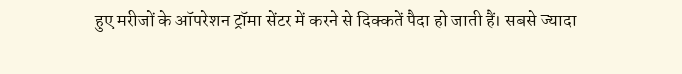हुए मरीजों के ऑपरेशन ट्रॉमा सेंटर में करने से दिक्कतें पैदा हो जाती हैं। सबसे ज्यादा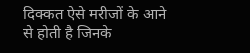दिक्कत ऐसे मरीजों के आने से होती है जिनके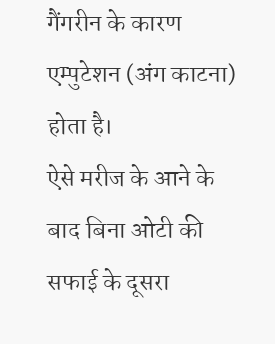गैंगरीन के कारण एम्पुटेशन (अंग काटना) होता है।
ऐसे मरीज के आने के बाद बिना ओटी की सफाई के दूसरा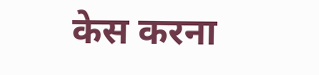केस करना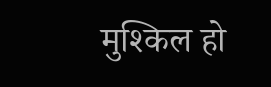मुश्किल हो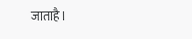जाताहै।